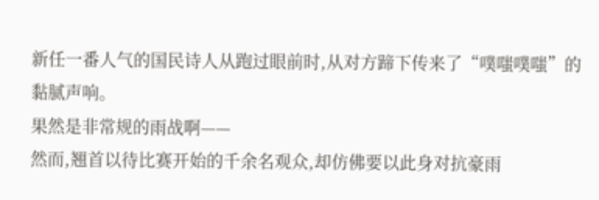新任一番人气的国民诗人从跑过眼前时,从对方蹄下传来了“噗嗤噗嗤”的黏腻声响。
果然是非常规的雨战啊——
然而,翘首以待比赛开始的千余名观众,却仿佛要以此身对抗豪雨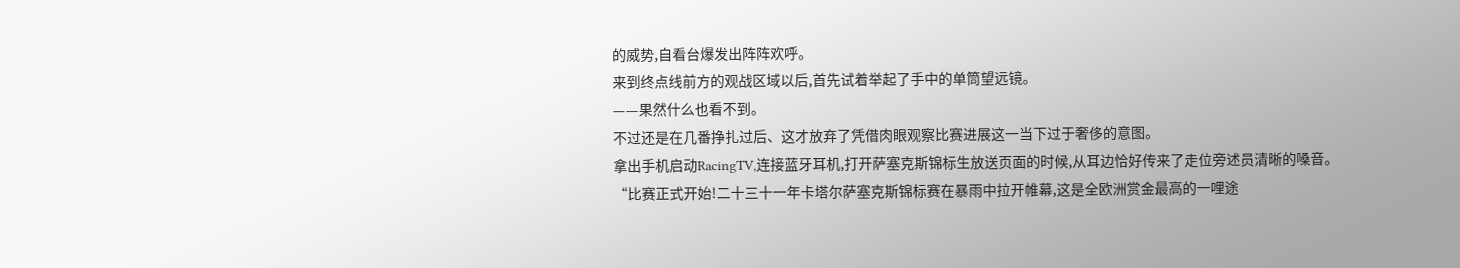的威势,自看台爆发出阵阵欢呼。
来到终点线前方的观战区域以后,首先试着举起了手中的单筒望远镜。
——果然什么也看不到。
不过还是在几番挣扎过后、这才放弃了凭借肉眼观察比赛进展这一当下过于奢侈的意图。
拿出手机启动RacingTV,连接蓝牙耳机,打开萨塞克斯锦标生放送页面的时候,从耳边恰好传来了走位旁述员清晰的嗓音。
“比赛正式开始!二十三十一年卡塔尔萨塞克斯锦标赛在暴雨中拉开帷幕,这是全欧洲赏金最高的一哩途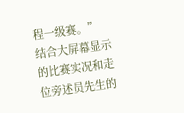程一级赛。”
结合大屏幕显示的比赛实况和走位旁述员先生的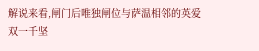解说来看,闸门后唯独闸位与萨温相邻的英爱双一千坚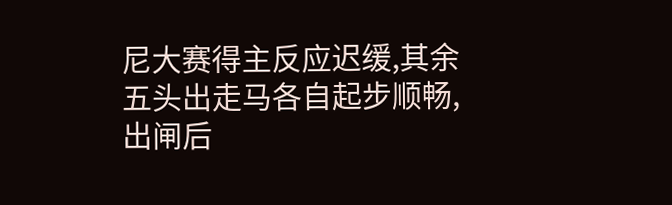尼大赛得主反应迟缓,其余五头出走马各自起步顺畅,出闸后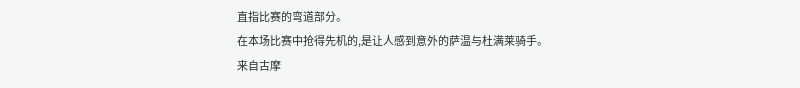直指比赛的弯道部分。
在本场比赛中抢得先机的,是让人感到意外的萨温与杜满莱骑手。
来自古摩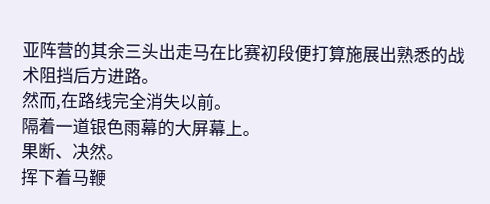亚阵营的其余三头出走马在比赛初段便打算施展出熟悉的战术阻挡后方进路。
然而,在路线完全消失以前。
隔着一道银色雨幕的大屏幕上。
果断、决然。
挥下着马鞭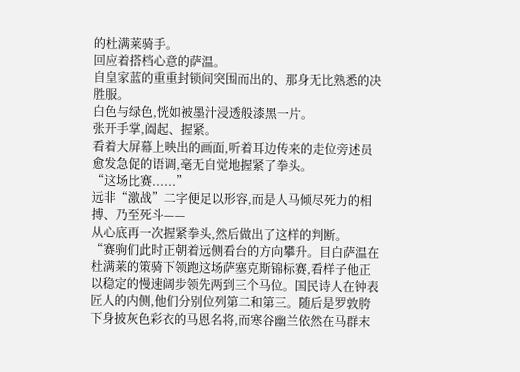的杜满莱骑手。
回应着搭档心意的萨温。
自皇家蓝的重重封锁间突围而出的、那身无比熟悉的决胜服。
白色与绿色,恍如被墨汁浸透般漆黑一片。
张开手掌,阖起、握紧。
看着大屏幕上映出的画面,听着耳边传来的走位旁述员愈发急促的语调,毫无自觉地握紧了拳头。
“这场比赛......”
远非“激战”二字便足以形容,而是人马倾尽死力的相搏、乃至死斗——
从心底再一次握紧拳头,然后做出了这样的判断。
“赛驹们此时正朝着远侧看台的方向攀升。目白萨温在杜满莱的策骑下领跑这场萨塞克斯锦标赛,看样子他正以稳定的慢速阔步领先两到三个马位。国民诗人在钟表匠人的内侧,他们分别位列第二和第三。随后是罗敦胯下身披灰色彩衣的马恩名将,而寒谷幽兰依然在马群末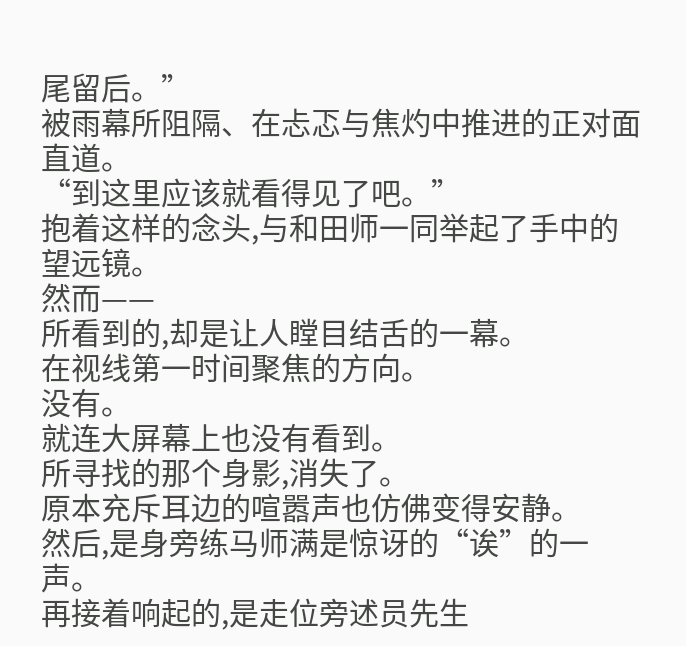尾留后。”
被雨幕所阻隔、在忐忑与焦灼中推进的正对面直道。
“到这里应该就看得见了吧。”
抱着这样的念头,与和田师一同举起了手中的望远镜。
然而——
所看到的,却是让人瞠目结舌的一幕。
在视线第一时间聚焦的方向。
没有。
就连大屏幕上也没有看到。
所寻找的那个身影,消失了。
原本充斥耳边的喧嚣声也仿佛变得安静。
然后,是身旁练马师满是惊讶的“诶”的一声。
再接着响起的,是走位旁述员先生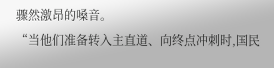骤然激昂的嗓音。
“当他们准备转入主直道、向终点冲刺时,国民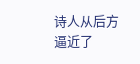诗人从后方逼近了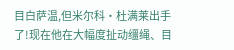目白萨温,但米尔科·杜满莱出手了!现在他在大幅度扯动缰绳、目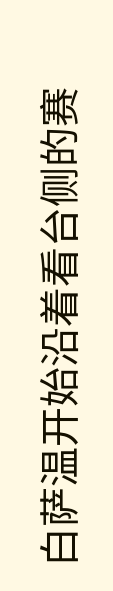白萨温开始沿着看台侧的赛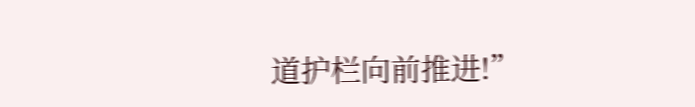道护栏向前推进!”